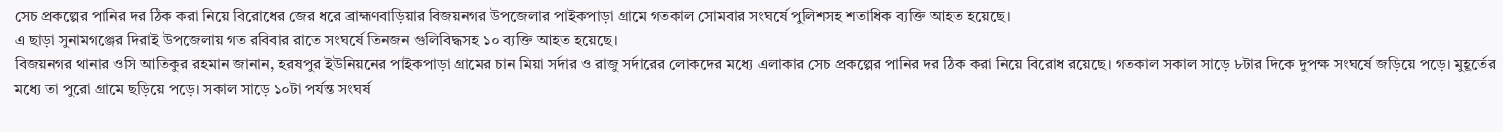সেচ প্রকল্পের পানির দর ঠিক করা নিয়ে বিরোধের জের ধরে ব্রাহ্মণবাড়িয়ার বিজয়নগর উপজেলার পাইকপাড়া গ্রামে গতকাল সোমবার সংঘর্ষে পুলিশসহ শতাধিক ব্যক্তি আহত হয়েছে।
এ ছাড়া সুনামগঞ্জের দিরাই উপজেলায় গত রবিবার রাতে সংঘর্ষে তিনজন গুলিবিদ্ধসহ ১০ ব্যক্তি আহত হয়েছে।
বিজয়নগর থানার ওসি আতিকুর রহমান জানান, হরষপুর ইউনিয়নের পাইকপাড়া গ্রামের চান মিয়া সর্দার ও রাজু সর্দারের লোকদের মধ্যে এলাকার সেচ প্রকল্পের পানির দর ঠিক করা নিয়ে বিরোধ রয়েছে। গতকাল সকাল সাড়ে ৮টার দিকে দুপক্ষ সংঘর্ষে জড়িয়ে পড়ে। মুহূর্তের মধ্যে তা পুরো গ্রামে ছড়িয়ে পড়ে। সকাল সাড়ে ১০টা পর্যন্ত সংঘর্ষ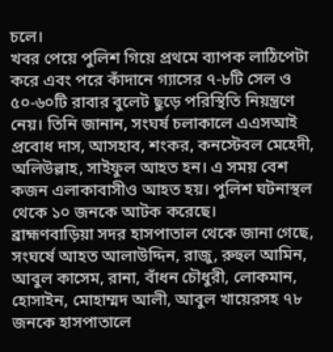চলে।
খবর পেয়ে পুলিশ গিয়ে প্রথমে ব্যাপক লাঠিপেটা করে এবং পরে কাঁদানে গ্যাসের ৭-৮টি সেল ও ৫০-৬০টি রাবার বুলেট ছুড়ে পরিস্থিতি নিয়ন্ত্রণে নেয়। তিনি জানান, সংঘর্ষ চলাকালে এএসআই প্রবোধ দাস, আসহাব, শংকর, কনস্টেবল মেহেদী, অলিউল্লাহ, সাইফুল আহত হন। এ সময় বেশ কজন এলাকাবাসীও আহত হয়। পুলিশ ঘটনাস্থল থেকে ১০ জনকে আটক করেছে।
ব্রাহ্মণবাড়িয়া সদর হাসপাতাল থেকে জানা গেছে, সংঘর্ষে আহত আলাউদ্দিন, রাজু, রুহুল আমিন, আবুল কাসেম, রানা, বাঁধন চৌধুরী, লোকমান, হোসাইন, মোহাম্মদ আলী, আবুল খায়েরসহ ৭৮ জনকে হাসপাতালে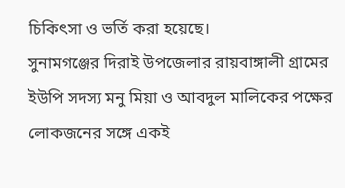চিকিৎসা ও ভর্তি করা হয়েছে।
সুনামগঞ্জের দিরাই উপজেলার রায়বাঙ্গালী গ্রামের ইউপি সদস্য মনু মিয়া ও আবদুল মালিকের পক্ষের লোকজনের সঙ্গে একই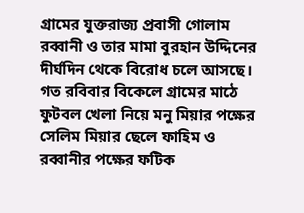গ্রামের যুক্তরাজ্য প্রবাসী গোলাম রব্বানী ও তার মামা বুরহান উদ্দিনের দীর্ঘদিন থেকে বিরোধ চলে আসছে। গত রবিবার বিকেলে গ্রামের মাঠে ফুটবল খেলা নিয়ে মনু মিয়ার পক্ষের সেলিম মিয়ার ছেলে ফাহিম ও রব্বানীর পক্ষের ফটিক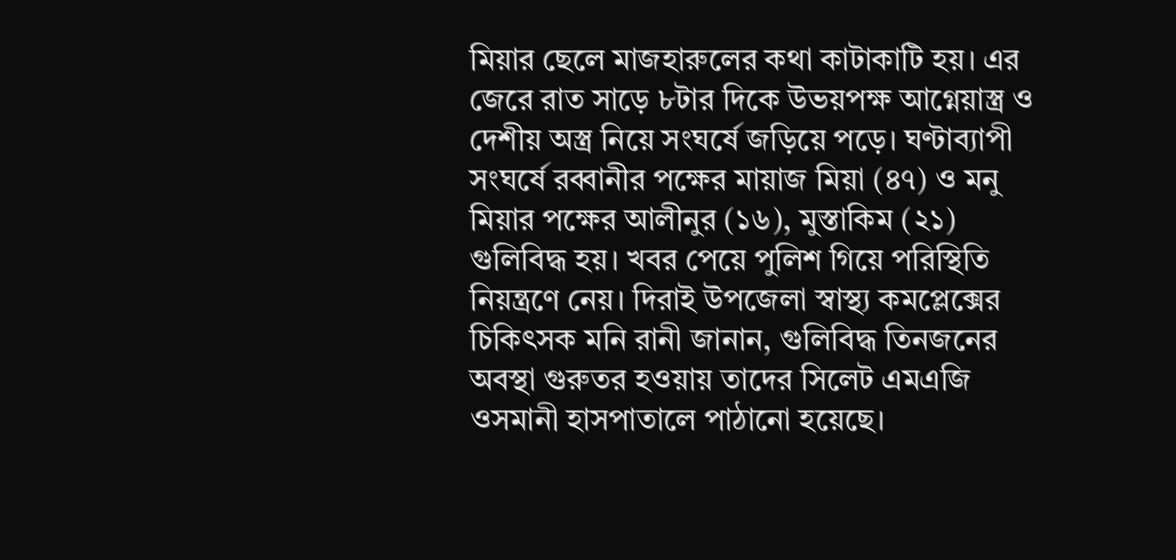মিয়ার ছেলে মাজহারুলের কথা কাটাকাটি হয়। এর জেরে রাত সাড়ে ৮টার দিকে উভয়পক্ষ আগ্নেয়াস্ত্র ও দেশীয় অস্ত্র নিয়ে সংঘর্ষে জড়িয়ে পড়ে। ঘণ্টাব্যাপী সংঘর্ষে রব্বানীর পক্ষের মায়াজ মিয়া (৪৭) ও মনু মিয়ার পক্ষের আলীনুর (১৬), মুস্তাকিম (২১) গুলিবিদ্ধ হয়। খবর পেয়ে পুলিশ গিয়ে পরিস্থিতি নিয়ন্ত্রণে নেয়। দিরাই উপজেলা স্বাস্থ্য কমপ্লেক্সের চিকিৎসক মনি রানী জানান, গুলিবিদ্ধ তিনজনের অবস্থা গুরুতর হওয়ায় তাদের সিলেট এমএজি ওসমানী হাসপাতালে পাঠানো হয়েছে।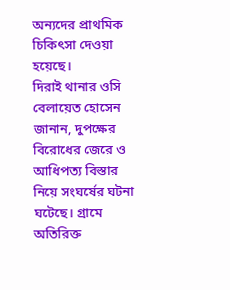অন্যদের প্রাথমিক চিকিৎসা দেওয়া হয়েছে।
দিরাই থানার ওসি বেলায়েত হোসেন জানান, দুপক্ষের বিরোধের জেরে ও আধিপত্য বিস্তার নিয়ে সংঘর্ষের ঘটনা ঘটেছে। গ্রামে অতিরিক্ত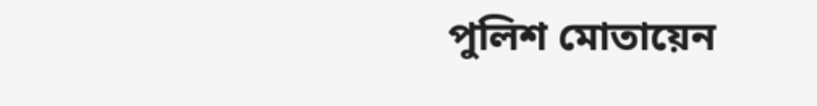পুলিশ মোতায়েন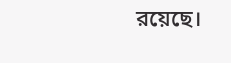রয়েছে।